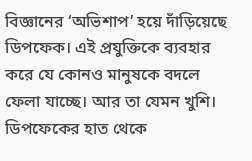বিজ্ঞানের ‘অভিশাপ’ হয়ে দাঁড়িয়েছে ডিপফেক। এই প্রযুক্তিকে ব্যবহার করে যে কোনও মানুষকে বদলে ফেলা যাচ্ছে। আর তা যেমন খুশি। ডিপফেকের হাত থেকে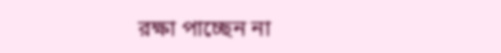রক্ষা পাচ্ছেন না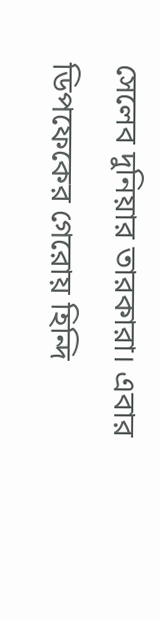সেলেব দুনিয়ার তারকারা। এবার ডিপফেকের গেরোয় হিন্দি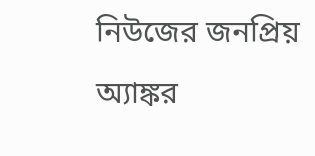নিউজের জনপ্রিয় অ্যাঙ্কর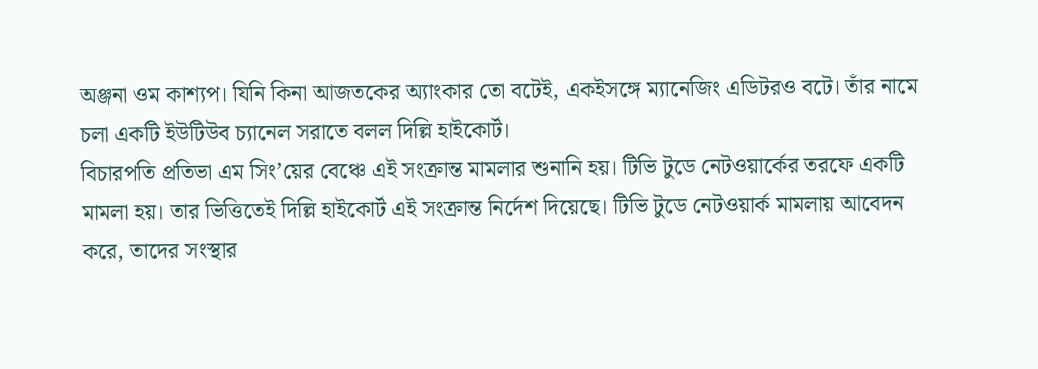অঞ্জনা ওম কাশ্যপ। যিনি কিনা আজতকের অ্যাংকার তো বটেই, একইসঙ্গে ম্যানেজিং এডিটরও বটে। তাঁর নামে চলা একটি ইউটিউব চ্যানেল সরাতে বলল দিল্লি হাইকোর্ট।
বিচারপতি প্রতিভা এম সিং’য়ের বেঞ্চে এই সংক্রান্ত মামলার শুনানি হয়। টিভি টুডে নেটওয়ার্কের তরফে একটি মামলা হয়। তার ভিত্তিতেই দিল্লি হাইকোর্ট এই সংক্রান্ত নির্দেশ দিয়েছে। টিভি টুডে নেটওয়ার্ক মামলায় আবেদন করে, তাদের সংস্থার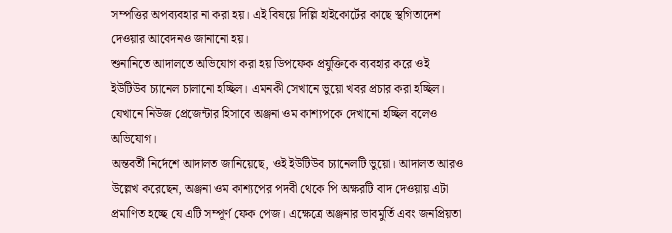সম্পত্তির অপব্যবহার না করা হয়। এই বিষয়ে দিল্লি হাইকোর্টের কাছে স্থগিতাদেশ দেওয়ার আবেদনও জানানো হয়।
শুনানিতে আদালতে অভিযোগ করা হয় ডিপফেক প্রযুক্তিকে ব্যবহার করে ওই ইউটিউব চ্যানেল চালানো হচ্ছিল। এমনকী সেখানে ভুয়ো খবর প্রচার করা হচ্ছিল। যেখানে নিউজ প্রেজেন্টার হিসাবে অঞ্জনা ওম কাশ্যপকে দেখানো হচ্ছিল বলেও অভিযোগ।
অন্তবর্তী নির্দেশে আদালত জানিয়েছে, ওই ইউটিউব চ্যানেলটি ভুয়ো। আদালত আরও উল্লেখ করেছেন, অঞ্জনা ওম কাশ্যপের পদবী থেকে পি অক্ষরটি বাদ দেওয়ায় এটা প্রমাণিত হচ্ছে যে এটি সম্পূর্ণ ফেক পেজ। এক্ষেত্রে অঞ্জনার ভাবমুর্তি এবং জনপ্রিয়তা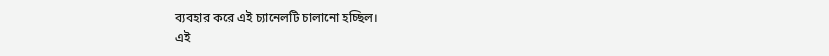ব্যবহার করে এই চ্যানেলটি চালানো হচ্ছিল।
এই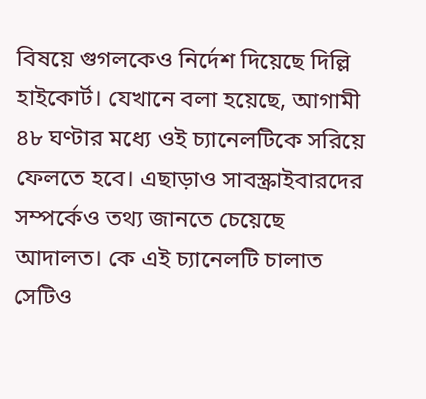বিষয়ে গুগলকেও নির্দেশ দিয়েছে দিল্লি হাইকোর্ট। যেখানে বলা হয়েছে, আগামী ৪৮ ঘণ্টার মধ্যে ওই চ্যানেলটিকে সরিয়ে ফেলতে হবে। এছাড়াও সাবস্ক্রাইবারদের সম্পর্কেও তথ্য জানতে চেয়েছে আদালত। কে এই চ্যানেলটি চালাত সেটিও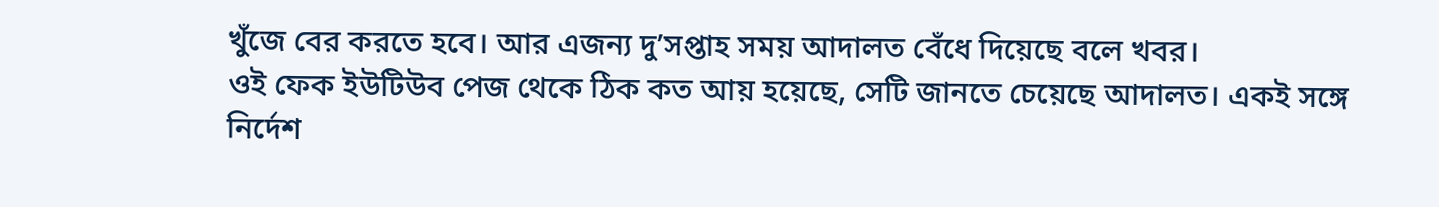খুঁজে বের করতে হবে। আর এজন্য দু’সপ্তাহ সময় আদালত বেঁধে দিয়েছে বলে খবর।
ওই ফেক ইউটিউব পেজ থেকে ঠিক কত আয় হয়েছে, সেটি জানতে চেয়েছে আদালত। একই সঙ্গে নির্দেশ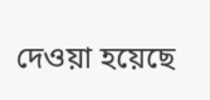দেওয়া হয়েছে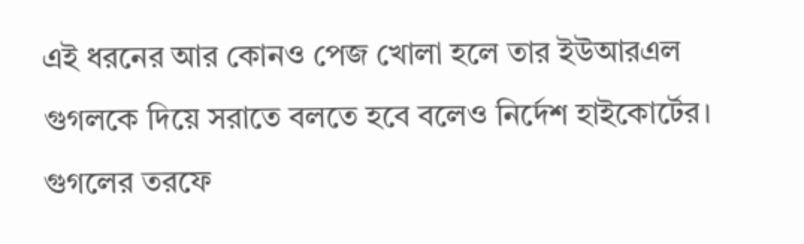এই ধরনের আর কোনও পেজ খোলা হলে তার ইউআরএল গুগলকে দিয়ে সরাতে বলতে হবে বলেও নির্দেশ হাইকোর্টের। গুগলের তরফে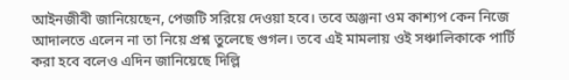আইনজীবী জানিয়েছেন, পেজটি সরিয়ে দেওয়া হবে। তবে অঞ্জনা ওম কাশ্যপ কেন নিজে আদালতে এলেন না তা নিয়ে প্রশ্ন তুলেছে গুগল। তবে এই মামলায় ওই সঞ্চালিকাকে পার্টি করা হবে বলেও এদিন জানিয়েছে দিল্লি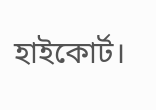হাইকোর্ট।